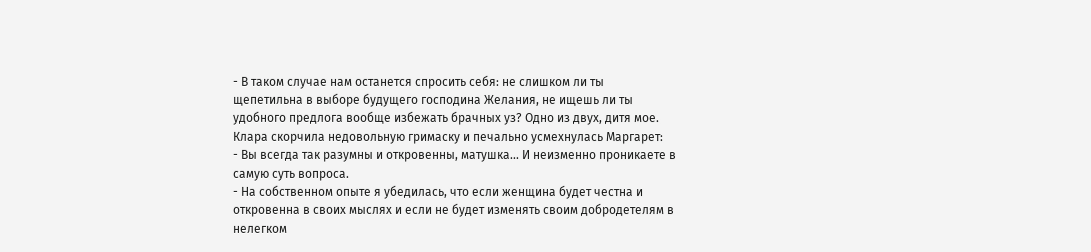- В таком случае нам останется спросить себя: не слишком ли ты щепетильна в выборе будущего господина Желания, не ищешь ли ты удобного предлога вообще избежать брачных уз? Одно из двух, дитя мое.
Клара скорчила недовольную гримаску и печально усмехнулась Маргарет:
- Вы всегда так разумны и откровенны, матушка... И неизменно проникаете в самую суть вопроса.
- На собственном опыте я убедилась, что если женщина будет честна и откровенна в своих мыслях и если не будет изменять своим добродетелям в нелегком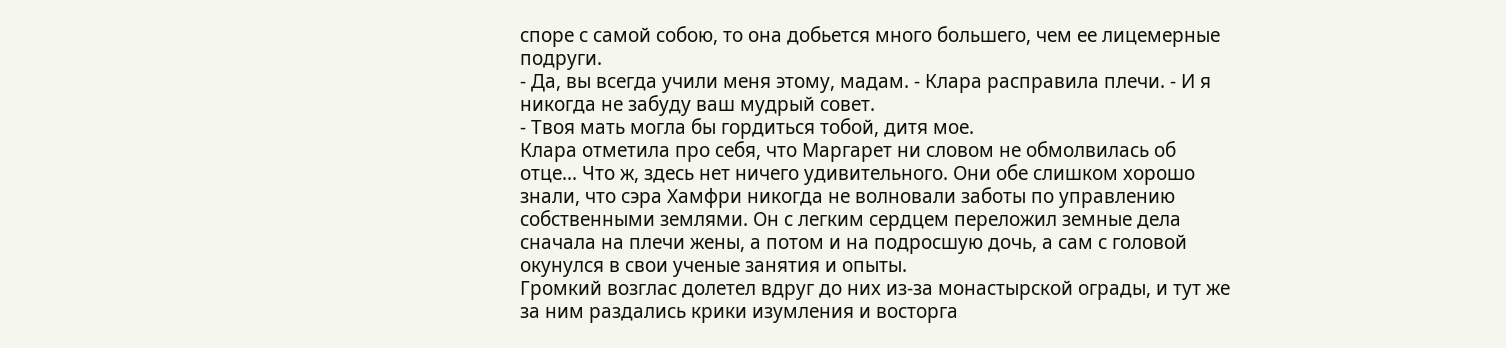споре с самой собою, то она добьется много большего, чем ее лицемерные подруги.
- Да, вы всегда учили меня этому, мадам. - Клара расправила плечи. - И я никогда не забуду ваш мудрый совет.
- Твоя мать могла бы гордиться тобой, дитя мое.
Клара отметила про себя, что Маргарет ни словом не обмолвилась об отце... Что ж, здесь нет ничего удивительного. Они обе слишком хорошо знали, что сэра Хамфри никогда не волновали заботы по управлению собственными землями. Он с легким сердцем переложил земные дела сначала на плечи жены, а потом и на подросшую дочь, а сам с головой окунулся в свои ученые занятия и опыты.
Громкий возглас долетел вдруг до них из-за монастырской ограды, и тут же за ним раздались крики изумления и восторга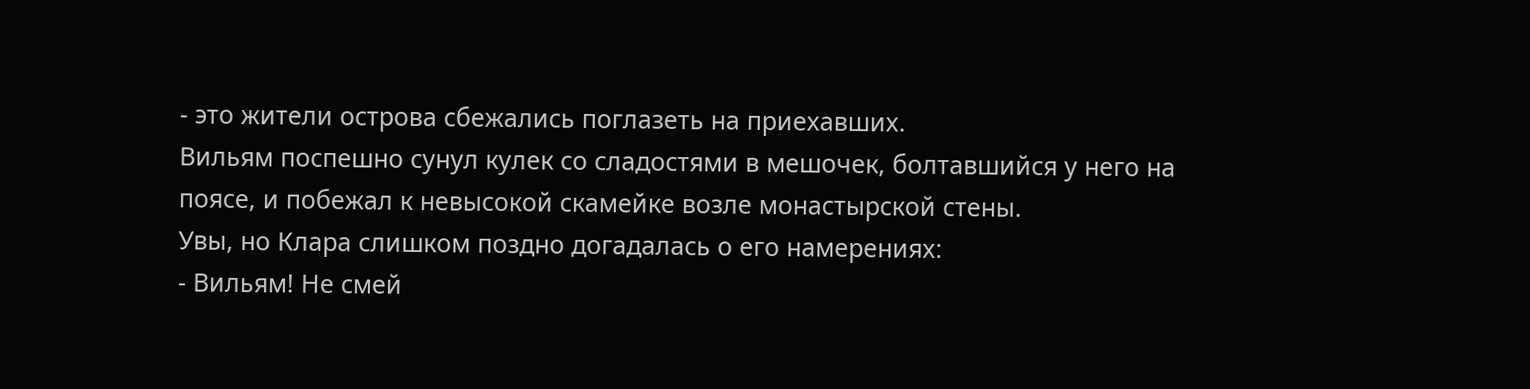- это жители острова сбежались поглазеть на приехавших.
Вильям поспешно сунул кулек со сладостями в мешочек, болтавшийся у него на поясе, и побежал к невысокой скамейке возле монастырской стены.
Увы, но Клара слишком поздно догадалась о его намерениях:
- Вильям! Не смей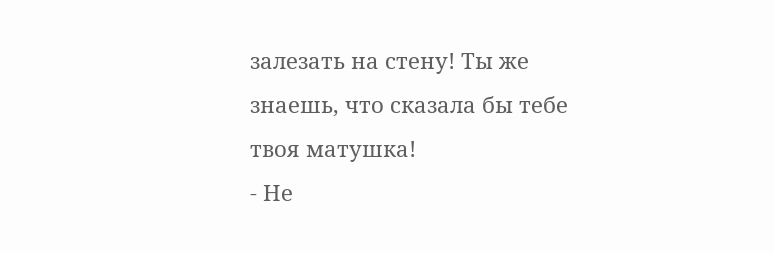залезать на стену! Ты же знаешь, что сказала бы тебе твоя матушка!
- Не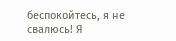беспокойтесь, я не свалюсь! Я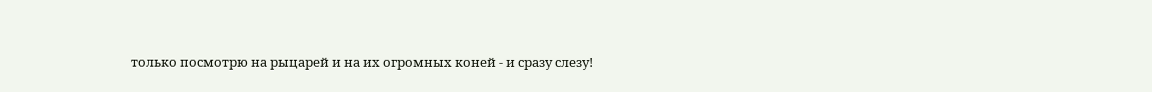только посмотрю на рыцарей и на их огромных коней - и сразу слезу!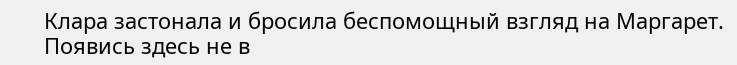Клара застонала и бросила беспомощный взгляд на Маргарет. Появись здесь не в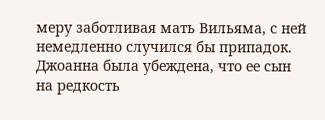меру заботливая мать Вильяма, с ней немедленно случился бы припадок. Джоанна была убеждена, что ее сын на редкость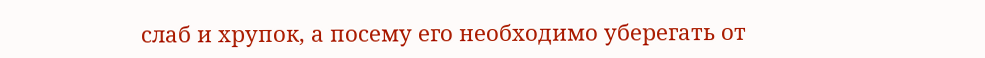слаб и хрупок, а посему его необходимо уберегать от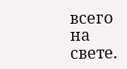всего на свете.